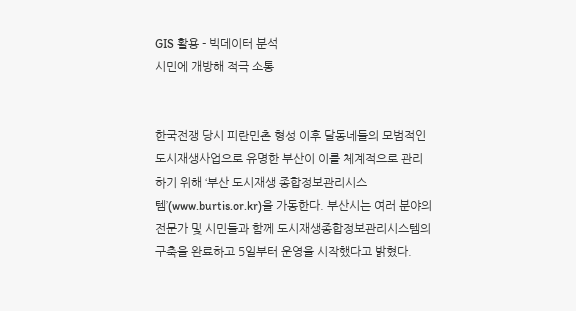GIS 활용 - 빅데이터 분석
시민에 개방해 적극 소통


한국전쟁 당시 피란민촌 형성 이후 달동네들의 모범적인 도시재생사업으로 유명한 부산이 이를 체계적으로 관리하기 위해 ‘부산 도시재생 종합정보관리시스템’(www.burtis.or.kr)을 가동한다. 부산시는 여러 분야의 전문가 및 시민들과 함께 도시재생종합정보관리시스템의 구축을 완료하고 5일부터 운영을 시작했다고 밝혔다.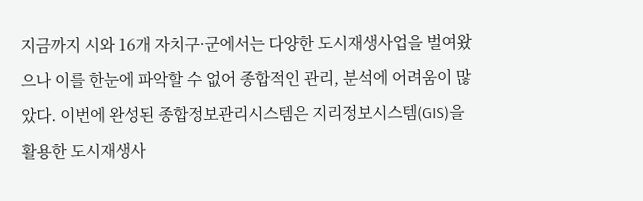지금까지 시와 16개 자치구·군에서는 다양한 도시재생사업을 벌여왔으나 이를 한눈에 파악할 수 없어 종합적인 관리, 분석에 어려움이 많았다. 이번에 완성된 종합정보관리시스템은 지리정보시스템(GIS)을 활용한 도시재생사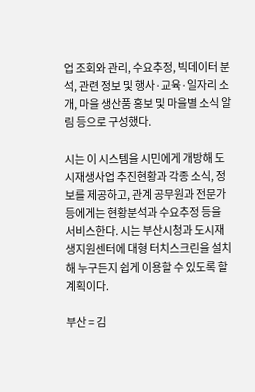업 조회와 관리, 수요추정, 빅데이터 분석, 관련 정보 및 행사·교육·일자리 소개, 마을 생산품 홍보 및 마을별 소식 알림 등으로 구성했다.

시는 이 시스템을 시민에게 개방해 도시재생사업 추진현황과 각종 소식, 정보를 제공하고, 관계 공무원과 전문가 등에게는 현황분석과 수요추정 등을 서비스한다. 시는 부산시청과 도시재생지원센터에 대형 터치스크린을 설치해 누구든지 쉽게 이용할 수 있도록 할 계획이다.

부산 = 김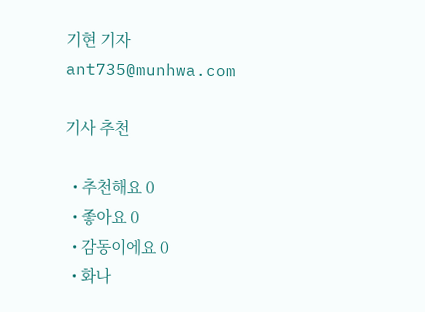기현 기자 ant735@munhwa.com

기사 추천

  • 추천해요 0
  • 좋아요 0
  • 감동이에요 0
  • 화나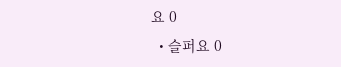요 0
  • 슬퍼요 0